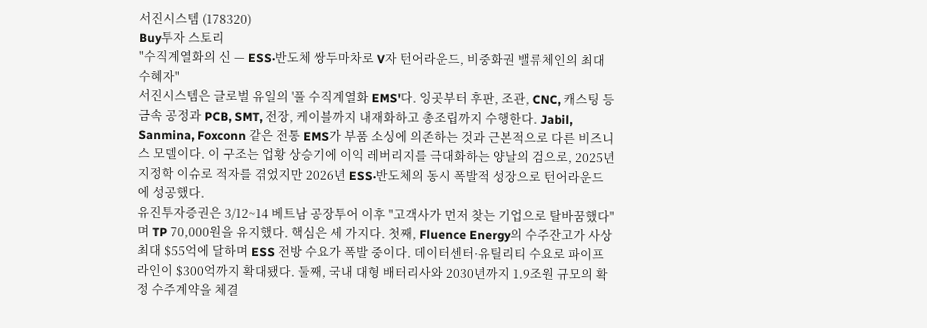서진시스템 (178320)
Buy투자 스토리
"수직계열화의 신 — ESS·반도체 쌍두마차로 V자 턴어라운드, 비중화권 밸류체인의 최대 수혜자"
서진시스템은 글로벌 유일의 '풀 수직계열화 EMS'다. 잉곳부터 후판, 조관, CNC, 캐스팅 등 금속 공정과 PCB, SMT, 전장, 케이블까지 내재화하고 총조립까지 수행한다. Jabil, Sanmina, Foxconn 같은 전통 EMS가 부품 소싱에 의존하는 것과 근본적으로 다른 비즈니스 모델이다. 이 구조는 업황 상승기에 이익 레버리지를 극대화하는 양날의 검으로, 2025년 지정학 이슈로 적자를 겪었지만 2026년 ESS·반도체의 동시 폭발적 성장으로 턴어라운드에 성공했다.
유진투자증권은 3/12~14 베트남 공장투어 이후 "고객사가 먼저 찾는 기업으로 탈바꿈했다"며 TP 70,000원을 유지했다. 핵심은 세 가지다. 첫째, Fluence Energy의 수주잔고가 사상 최대 $55억에 달하며 ESS 전방 수요가 폭발 중이다. 데이터센터·유틸리티 수요로 파이프라인이 $300억까지 확대됐다. 둘째, 국내 대형 배터리사와 2030년까지 1.9조원 규모의 확정 수주계약을 체결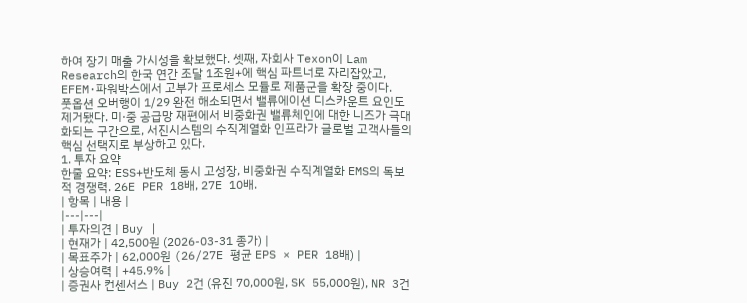하여 장기 매출 가시성을 확보했다. 셋째, 자회사 Texon이 Lam Research의 한국 연간 조달 1조원+에 핵심 파트너로 자리잡았고, EFEM·파워박스에서 고부가 프로세스 모듈로 제품군을 확장 중이다.
풋옵션 오버행이 1/29 완전 해소되면서 밸류에이션 디스카운트 요인도 제거됐다. 미·중 공급망 재편에서 비중화권 밸류체인에 대한 니즈가 극대화되는 구간으로, 서진시스템의 수직계열화 인프라가 글로벌 고객사들의 핵심 선택지로 부상하고 있다.
1. 투자 요약
한줄 요약: ESS+반도체 동시 고성장, 비중화권 수직계열화 EMS의 독보적 경쟁력. 26E PER 18배, 27E 10배.
| 항목 | 내용 |
|---|---|
| 투자의견 | Buy |
| 현재가 | 42,500원 (2026-03-31 종가) |
| 목표주가 | 62,000원 (26/27E 평균 EPS × PER 18배) |
| 상승여력 | +45.9% |
| 증권사 컨센서스 | Buy 2건 (유진 70,000원, SK 55,000원), NR 3건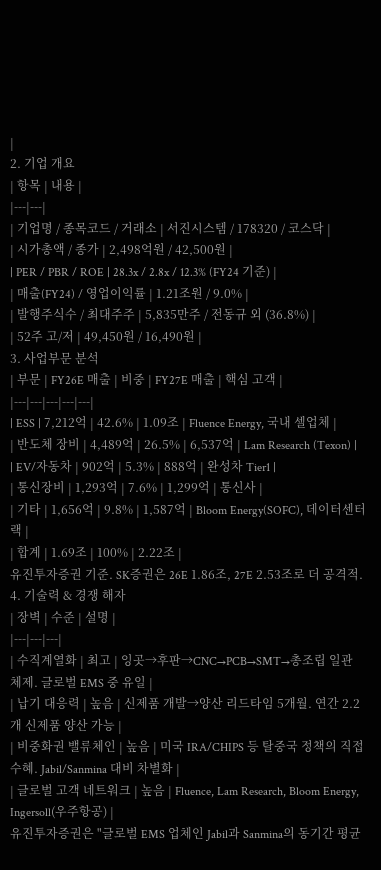|
2. 기업 개요
| 항목 | 내용 |
|---|---|
| 기업명 / 종목코드 / 거래소 | 서진시스템 / 178320 / 코스닥 |
| 시가총액 / 종가 | 2,498억원 / 42,500원 |
| PER / PBR / ROE | 28.3x / 2.8x / 12.3% (FY24 기준) |
| 매출(FY24) / 영업이익률 | 1.21조원 / 9.0% |
| 발행주식수 / 최대주주 | 5,835만주 / 전동규 외 (36.8%) |
| 52주 고/저 | 49,450원 / 16,490원 |
3. 사업부문 분석
| 부문 | FY26E 매출 | 비중 | FY27E 매출 | 핵심 고객 |
|---|---|---|---|---|
| ESS | 7,212억 | 42.6% | 1.09조 | Fluence Energy, 국내 셀업체 |
| 반도체 장비 | 4,489억 | 26.5% | 6,537억 | Lam Research (Texon) |
| EV/자동차 | 902억 | 5.3% | 888억 | 완성차 Tier1 |
| 통신장비 | 1,293억 | 7.6% | 1,299억 | 통신사 |
| 기타 | 1,656억 | 9.8% | 1,587억 | Bloom Energy(SOFC), 데이터센터 랙 |
| 합계 | 1.69조 | 100% | 2.22조 |
유진투자증권 기준. SK증권은 26E 1.86조, 27E 2.53조로 더 공격적.
4. 기술력 & 경쟁 해자
| 장벽 | 수준 | 설명 |
|---|---|---|
| 수직계열화 | 최고 | 잉곳→후판→CNC→PCB→SMT→총조립 일관 체제. 글로벌 EMS 중 유일 |
| 납기 대응력 | 높음 | 신제품 개발→양산 리드타임 5개월. 연간 2.2개 신제품 양산 가능 |
| 비중화권 밸류체인 | 높음 | 미국 IRA/CHIPS 등 탈중국 정책의 직접 수혜. Jabil/Sanmina 대비 차별화 |
| 글로벌 고객 네트워크 | 높음 | Fluence, Lam Research, Bloom Energy, Ingersoll(우주항공) |
유진투자증권은 "글로벌 EMS 업체인 Jabil과 Sanmina의 동기간 평균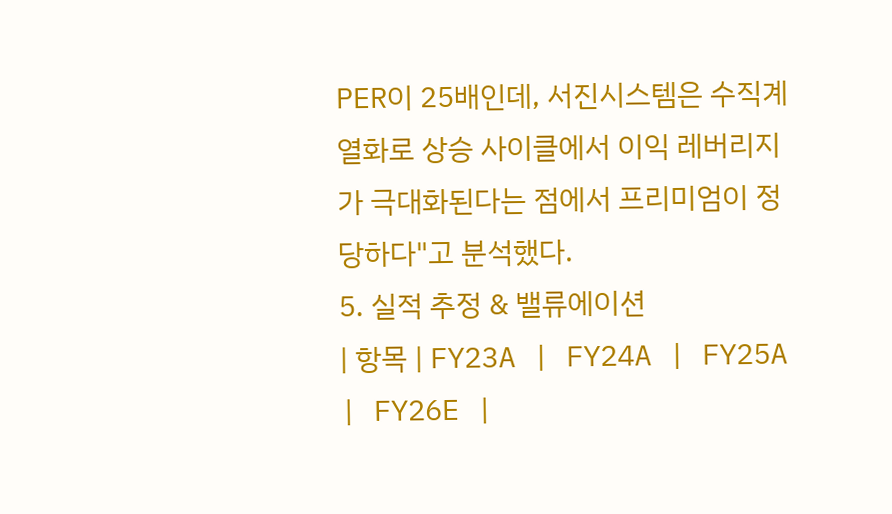PER이 25배인데, 서진시스템은 수직계열화로 상승 사이클에서 이익 레버리지가 극대화된다는 점에서 프리미엄이 정당하다"고 분석했다.
5. 실적 추정 & 밸류에이션
| 항목 | FY23A | FY24A | FY25A | FY26E |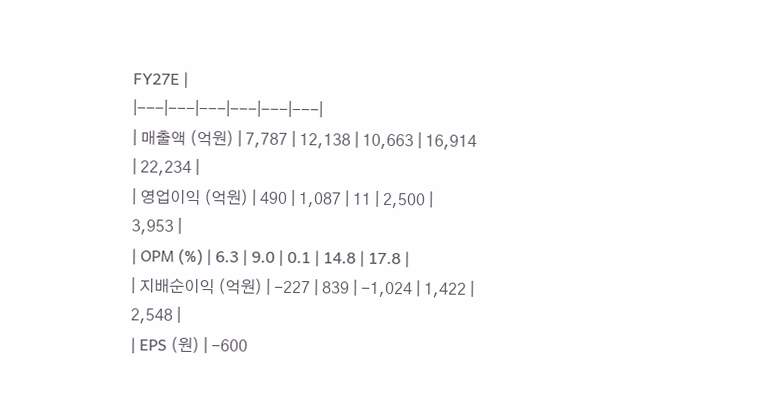FY27E |
|---|---|---|---|---|---|
| 매출액 (억원) | 7,787 | 12,138 | 10,663 | 16,914 | 22,234 |
| 영업이익 (억원) | 490 | 1,087 | 11 | 2,500 | 3,953 |
| OPM (%) | 6.3 | 9.0 | 0.1 | 14.8 | 17.8 |
| 지배순이익 (억원) | -227 | 839 | -1,024 | 1,422 | 2,548 |
| EPS (원) | -600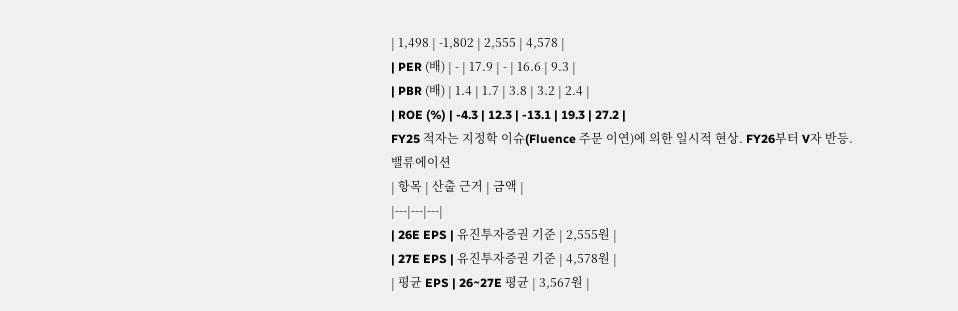| 1,498 | -1,802 | 2,555 | 4,578 |
| PER (배) | - | 17.9 | - | 16.6 | 9.3 |
| PBR (배) | 1.4 | 1.7 | 3.8 | 3.2 | 2.4 |
| ROE (%) | -4.3 | 12.3 | -13.1 | 19.3 | 27.2 |
FY25 적자는 지정학 이슈(Fluence 주문 이연)에 의한 일시적 현상. FY26부터 V자 반등.
밸류에이션
| 항목 | 산출 근거 | 금액 |
|---|---|---|
| 26E EPS | 유진투자증권 기준 | 2,555원 |
| 27E EPS | 유진투자증권 기준 | 4,578원 |
| 평균 EPS | 26~27E 평균 | 3,567원 |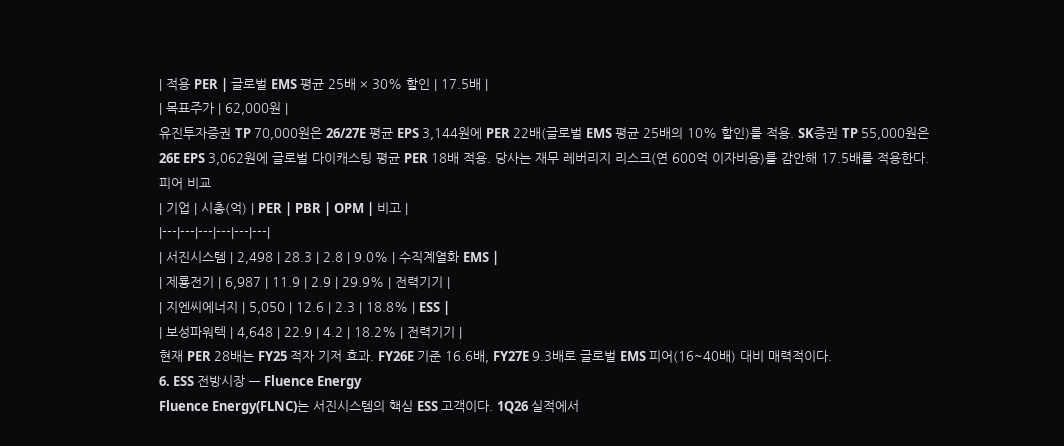| 적용 PER | 글로벌 EMS 평균 25배 × 30% 할인 | 17.5배 |
| 목표주가 | 62,000원 |
유진투자증권 TP 70,000원은 26/27E 평균 EPS 3,144원에 PER 22배(글로벌 EMS 평균 25배의 10% 할인)를 적용. SK증권 TP 55,000원은 26E EPS 3,062원에 글로벌 다이캐스팅 평균 PER 18배 적용. 당사는 재무 레버리지 리스크(연 600억 이자비용)를 감안해 17.5배를 적용한다.
피어 비교
| 기업 | 시총(억) | PER | PBR | OPM | 비고 |
|---|---|---|---|---|---|
| 서진시스템 | 2,498 | 28.3 | 2.8 | 9.0% | 수직계열화 EMS |
| 제룡전기 | 6,987 | 11.9 | 2.9 | 29.9% | 전력기기 |
| 지엔씨에너지 | 5,050 | 12.6 | 2.3 | 18.8% | ESS |
| 보성파워텍 | 4,648 | 22.9 | 4.2 | 18.2% | 전력기기 |
현재 PER 28배는 FY25 적자 기저 효과. FY26E 기준 16.6배, FY27E 9.3배로 글로벌 EMS 피어(16~40배) 대비 매력적이다.
6. ESS 전방시장 — Fluence Energy
Fluence Energy(FLNC)는 서진시스템의 핵심 ESS 고객이다. 1Q26 실적에서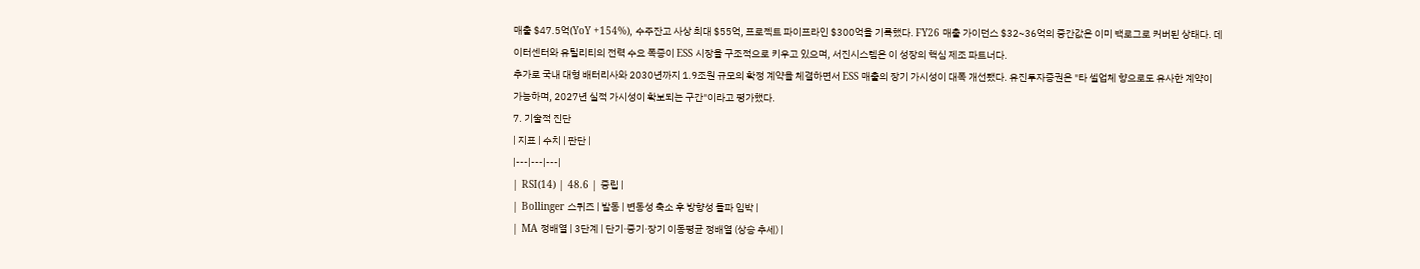매출 $47.5억(YoY +154%), 수주잔고 사상 최대 $55억, 프로젝트 파이프라인 $300억을 기록했다. FY26 매출 가이던스 $32~36억의 중간값은 이미 백로그로 커버된 상태다. 데이터센터와 유틸리티의 전력 수요 폭증이 ESS 시장을 구조적으로 키우고 있으며, 서진시스템은 이 성장의 핵심 제조 파트너다.
추가로 국내 대형 배터리사와 2030년까지 1.9조원 규모의 확정 계약을 체결하면서 ESS 매출의 장기 가시성이 대폭 개선됐다. 유진투자증권은 "타 셀업체 향으로도 유사한 계약이 가능하며, 2027년 실적 가시성이 확보되는 구간"이라고 평가했다.
7. 기술적 진단
| 지표 | 수치 | 판단 |
|---|---|---|
| RSI(14) | 48.6 | 중립 |
| Bollinger 스퀴즈 | 발동 | 변동성 축소 후 방향성 돌파 임박 |
| MA 정배열 | 3단계 | 단기·중기·장기 이동평균 정배열 (상승 추세) |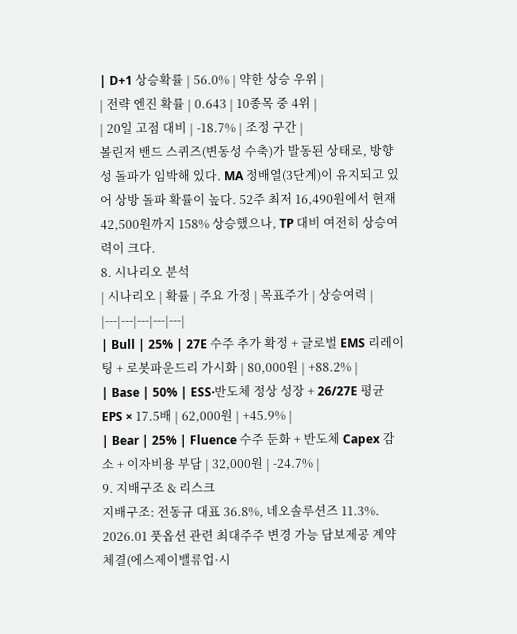| D+1 상승확률 | 56.0% | 약한 상승 우위 |
| 전략 엔진 확률 | 0.643 | 10종목 중 4위 |
| 20일 고점 대비 | -18.7% | 조정 구간 |
볼린저 밴드 스퀴즈(변동성 수축)가 발동된 상태로, 방향성 돌파가 임박해 있다. MA 정배열(3단계)이 유지되고 있어 상방 돌파 확률이 높다. 52주 최저 16,490원에서 현재 42,500원까지 158% 상승했으나, TP 대비 여전히 상승여력이 크다.
8. 시나리오 분석
| 시나리오 | 확률 | 주요 가정 | 목표주가 | 상승여력 |
|---|---|---|---|---|
| Bull | 25% | 27E 수주 추가 확정 + 글로벌 EMS 리레이팅 + 로봇파운드리 가시화 | 80,000원 | +88.2% |
| Base | 50% | ESS·반도체 정상 성장 + 26/27E 평균 EPS × 17.5배 | 62,000원 | +45.9% |
| Bear | 25% | Fluence 수주 둔화 + 반도체 Capex 감소 + 이자비용 부담 | 32,000원 | -24.7% |
9. 지배구조 & 리스크
지배구조: 전동규 대표 36.8%, 네오솔루션즈 11.3%. 2026.01 풋옵션 관련 최대주주 변경 가능 담보제공 계약 체결(에스제이밸류업·시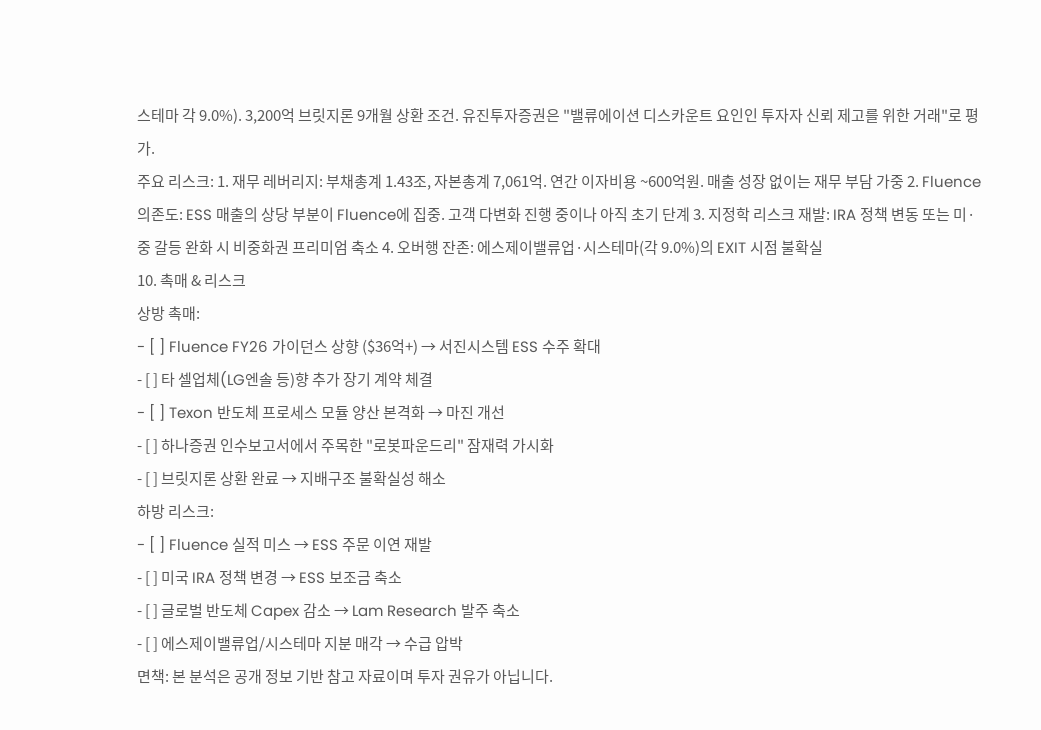스테마 각 9.0%). 3,200억 브릿지론 9개월 상환 조건. 유진투자증권은 "밸류에이션 디스카운트 요인인 투자자 신뢰 제고를 위한 거래"로 평가.
주요 리스크: 1. 재무 레버리지: 부채총계 1.43조, 자본총계 7,061억. 연간 이자비용 ~600억원. 매출 성장 없이는 재무 부담 가중 2. Fluence 의존도: ESS 매출의 상당 부분이 Fluence에 집중. 고객 다변화 진행 중이나 아직 초기 단계 3. 지정학 리스크 재발: IRA 정책 변동 또는 미·중 갈등 완화 시 비중화권 프리미엄 축소 4. 오버행 잔존: 에스제이밸류업·시스테마(각 9.0%)의 EXIT 시점 불확실
10. 촉매 & 리스크
상방 촉매:
- [ ] Fluence FY26 가이던스 상향 ($36억+) → 서진시스템 ESS 수주 확대
- [ ] 타 셀업체(LG엔솔 등)향 추가 장기 계약 체결
- [ ] Texon 반도체 프로세스 모듈 양산 본격화 → 마진 개선
- [ ] 하나증권 인수보고서에서 주목한 "로봇파운드리" 잠재력 가시화
- [ ] 브릿지론 상환 완료 → 지배구조 불확실성 해소
하방 리스크:
- [ ] Fluence 실적 미스 → ESS 주문 이연 재발
- [ ] 미국 IRA 정책 변경 → ESS 보조금 축소
- [ ] 글로벌 반도체 Capex 감소 → Lam Research 발주 축소
- [ ] 에스제이밸류업/시스테마 지분 매각 → 수급 압박
면책: 본 분석은 공개 정보 기반 참고 자료이며 투자 권유가 아닙니다.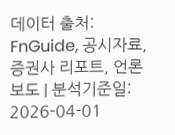데이터 출처: FnGuide, 공시자료, 증권사 리포트, 언론보도 | 분석기준일: 2026-04-01